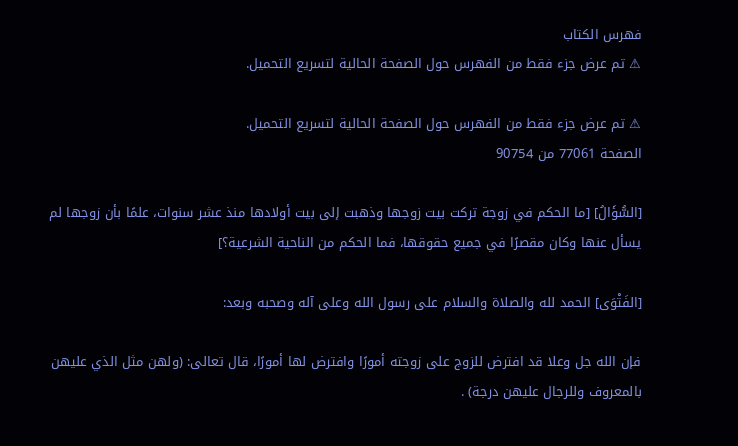فهرس الكتاب
⚠ تم عرض جزء فقط من الفهرس حول الصفحة الحالية لتسريع التحميل.

⚠ تم عرض جزء فقط من الفهرس حول الصفحة الحالية لتسريع التحميل.
الصفحة 77061 من 90754

[السُّؤَالُ] [ما الحكم في زوجة تركت بيت زوجها وذهبت إلى بيت أولادها منذ عشر سنوات، علمًا بأن زوجها لم يسأل عنها وكان مقصرًا في جميع حقوقها، فما الحكم من الناحية الشرعية؟]

[الفَتْوَى] الحمد لله والصلاة والسلام على رسول الله وعلى آله وصحبه وبعد:

فإن الله جل وعلا قد افترض للزوج على زوجته أمورًا وافترض لها أمورًا، قال تعالى: (ولهن مثل الذي عليهن بالمعروف وللرجال عليهن درجة) .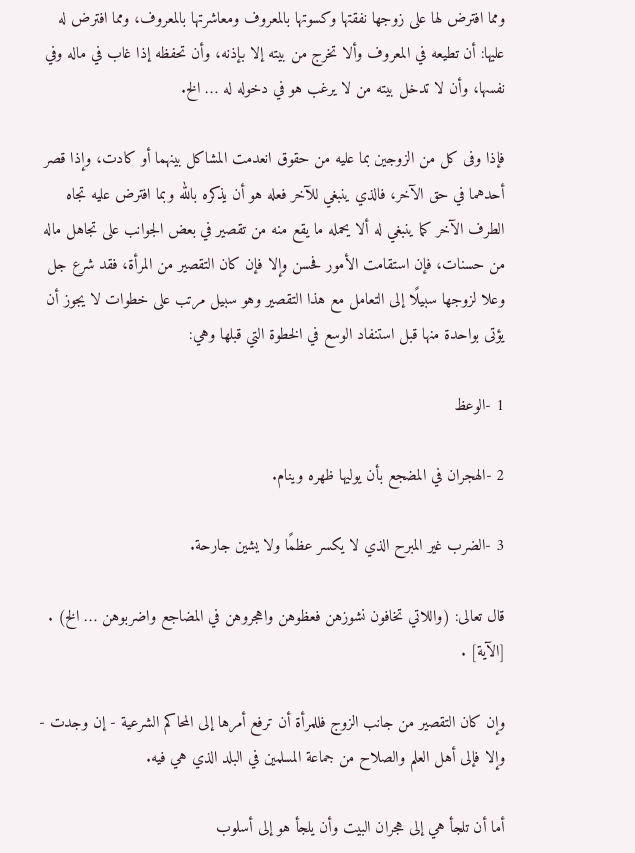ومما افترض لها على زوجها نفقتها وكسوتها بالمعروف ومعاشرتها بالمعروف، ومما افترض له عليها: أن تطيعه في المعروف وألا تخرج من بيته إلا بإذنه، وأن تحفظه إذا غاب في ماله وفي نفسها، وأن لا تدخل بيته من لا يرغب هو في دخوله له … الخ.

فإذا وفى كل من الزوجين بما عليه من حقوق انعدمت المشاكل بينهما أو كادت، وإذا قصر أحدهما في حق الآخر، فالذي ينبغي للآخر فعله هو أن يذكره بالله وبما افترض عليه تجاه الطرف الآخر كما ينبغي له ألا يحمله ما يقع منه من تقصير في بعض الجوانب على تجاهل ماله من حسنات، فإن استقامت الأمور فحسن وإلا فإن كان التقصير من المرأة، فقد شرع جل وعلا لزوجها سبيلًا إلى التعامل مع هذا التقصير وهو سبيل مرتب على خطوات لا يجوز أن يؤتى بواحدة منها قبل استنفاد الوسع في الخطوة التي قبلها وهي:

1 -الوعظ

2 -الهجران في المضجع بأن يوليها ظهره وينام.

3 -الضرب غير المبرح الذي لا يكسر عظمًا ولا يشين جارحة.

قال تعالى: (واللاتي تخافون نشوزهن فعظوهن واهجروهن في المضاجع واضربوهن … الخ) . [الآية] .

وإن كان التقصير من جانب الزوج فللمرأة أن ترفع أمرها إلى المحاكم الشرعية - إن وجدت - وإلا فإلى أهل العلم والصلاح من جماعة المسلمين في البلد الذي هي فيه.

أما أن تلجأ هي إلى هجران البيت وأن يلجأ هو إلى أسلوب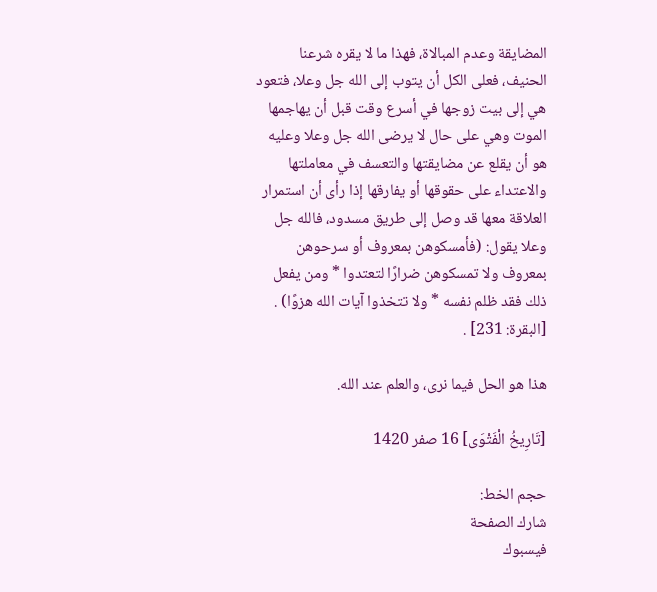المضايقة وعدم المبالاة، فهذا ما لا يقره شرعنا الحنيف، فعلى الكل أن يتوب إلى الله جل وعلا، فتعود هي إلى بيت زوجها في أسرع وقت قبل أن يهاجمها الموت وهي على حال لا يرضى الله جل وعلا وعليه هو أن يقلع عن مضايقتها والتعسف في معاملتها والاعتداء على حقوقها أو يفارقها إذا رأى أن استمرار العلاقة معها قد وصل إلى طريق مسدود، فالله جل وعلا يقول: (فأمسكوهن بمعروف أو سرحوهن بمعروف ولا تمسكوهن ضرارًا لتعتدوا * ومن يفعل ذلك فقد ظلم نفسه * ولا تتخذوا آيات الله هزوًا) . [البقرة: 231] .

هذا هو الحل فيما نرى، والعلم عند الله.

[تَارِيخُ الْفَتْوَى] 16 صفر 1420

حجم الخط:
شارك الصفحة
فيسبوك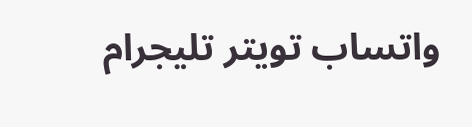واتساب تويتر تليجرام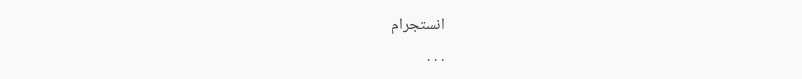انستجرام
. . .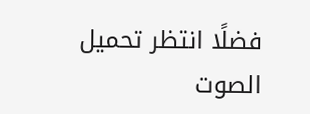فضلًا انتظر تحميل الصوت